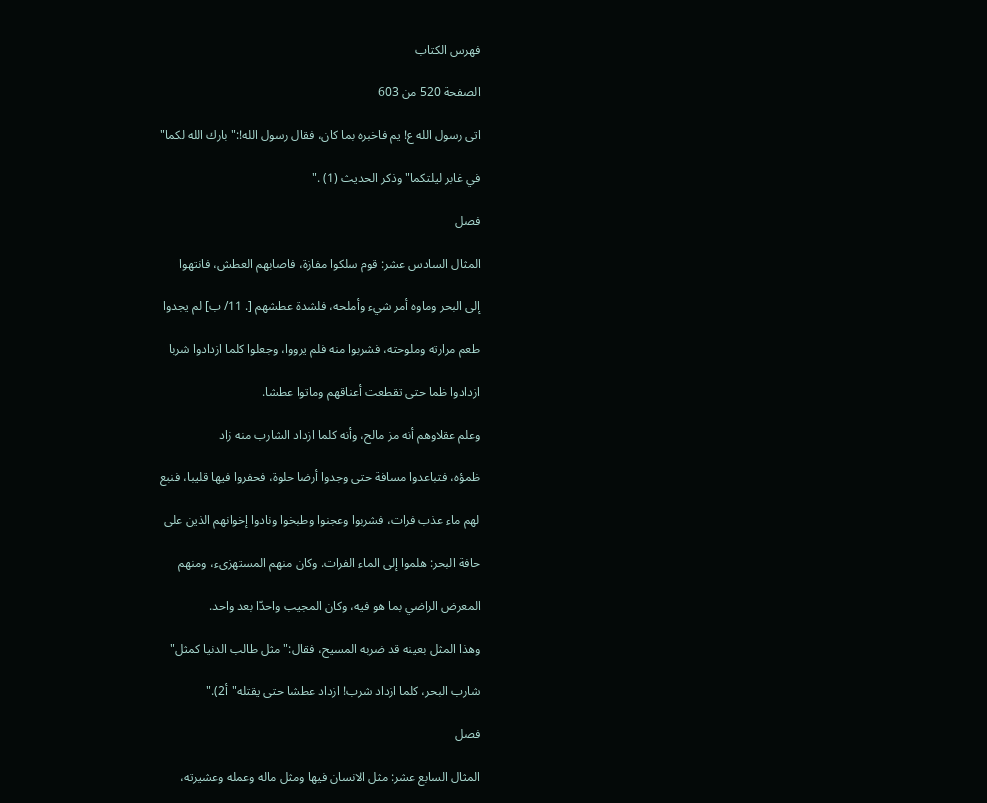فهرس الكتاب

الصفحة 520 من 603

اتى رسول الله ع! يم فاخبره بما كان، فقال رسول الله!:"بارك الله لكما"

في غابر ليلتكما"وذكر الحديث (1) ."

فصل

المثال السادس عشر: قوم سلكوا مفازة، فاصابهم العطش، فانتهوا

إلى البحر وماوه أمر شيء وأملحه، فلشدة عطشهم [. 11/ ب] لم يجدوا

طعم مرارته وملوحته، فشربوا منه فلم يرووا، وجعلوا كلما ازدادوا شربا

ازدادوا ظما حتى تقطعت أعناقهم وماتوا عطشا.

وعلم عقلاوهم أنه مز مالح، وأنه كلما ازداد الشارب منه زاد

ظمؤه، فتباعدوا مسافة حتى وجدوا أرضا حلوة، فحفروا فيها قليبا، فنبع

لهم ماء عذب فرات، فشربوا وعجنوا وطبخوا ونادوا إخوانهم الذين على

حافة البحر: هلموا إلى الماء الفرات. وكان منهم المستهزىء، ومنهم

المعرض الراضي بما هو فيه، وكان المجيب واحدّا بعد واحد.

وهذا المثل بعينه قد ضربه المسيح، فقال:"مثل طالب الدنيا كمثل"

شارب البحر، كلما ازداد شرب! ازداد عطشا حتى يقتله"أ2)."

فصل

المثال السابع عشر: مثل الانسان فيها ومثل ماله وعمله وعشيرته،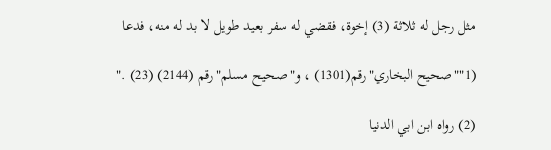مثل رجل له ثلاثة (3) إخوة، فقضي له سفر بعيد طويل لا بد له منه، فدعا

(1""صحيح البخاري"رقم(1301) ، و"صحيح مسلم"رقم (2144) (23) ."

(2) رواه ابن ابي الدنيا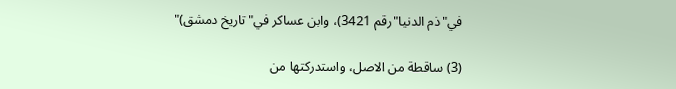في"ذم الدنيا"رقم 3421)، وابن عساكر في"تاريخ دمشق)"

(3) ساقطة من الاصل، واستدركتها من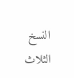النسخ الثلاث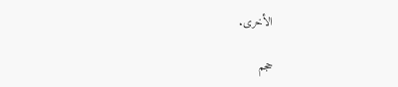الأخرى.

حجم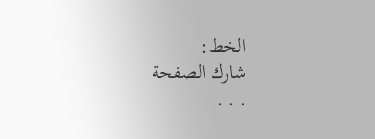الخط:
شارك الصفحة
. . .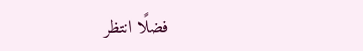فضلًا انتظر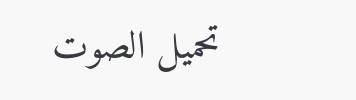تحميل الصوت